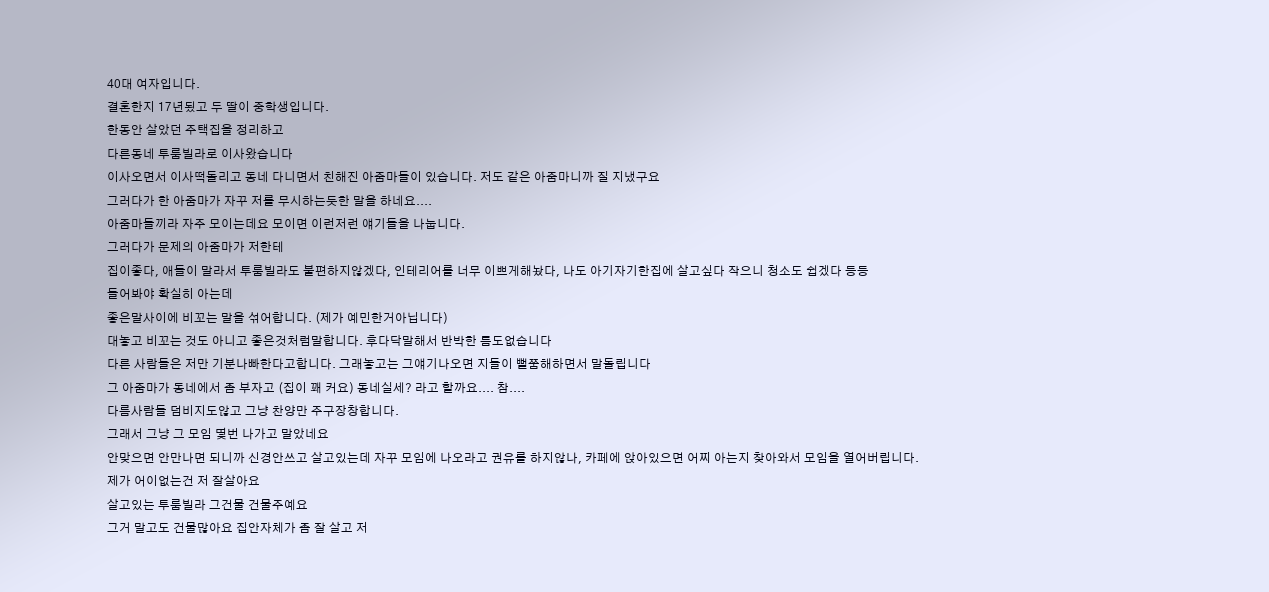40대 여자입니다.
결혼한지 17년됬고 두 딸이 중학생입니다.
한동안 살았던 주택집을 정리하고
다른동네 투룸빌라로 이사왔습니다
이사오면서 이사떡돌리고 동네 다니면서 친해진 아줌마들이 있습니다. 저도 같은 아줌마니까 질 지냈구요
그러다가 한 아줌마가 자꾸 저를 무시하는듯한 말을 하네요....
아줌마들끼라 자주 모이는데요 모이면 이런저런 얘기들을 나눕니다.
그러다가 문제의 아줌마가 저한테
집이좋다, 애들이 말라서 투룸빌라도 불편하지않겠다, 인테리어를 너무 이쁘게해놨다, 나도 아기자기한집에 살고싶다 작으니 청소도 쉽겠다 등등
들어봐야 확실히 아는데
좋은말사이에 비꼬는 말을 섞어합니다. (제가 예민한거아닙니다)
대놓고 비꼬는 것도 아니고 좋은것처럼말합니다. 후다닥말해서 반박한 틈도없습니다
다른 사람들은 저만 기분나빠한다고합니다. 그래놓고는 그얘기나오면 지들이 뻘쭘해하면서 말돌립니다
그 아줌마가 동네에서 좀 부자고 (집이 꽤 커요) 동네실세? 라고 할까요.... 참....
다름사람들 덤비지도않고 그냥 찬양만 주구장창합니다.
그래서 그냥 그 모임 몇번 나가고 말았네요
안맞으면 안만나면 되니까 신경안쓰고 살고있는데 자꾸 모임에 나오라고 권유를 하지않나, 카페에 앉아있으면 어찌 아는지 찾아와서 모임을 열어버립니다.
제가 어이없는건 저 잘살아요
살고있는 투룸빌라 그건물 건물주예요
그거 말고도 건물많아요 집안자체가 좀 잘 살고 저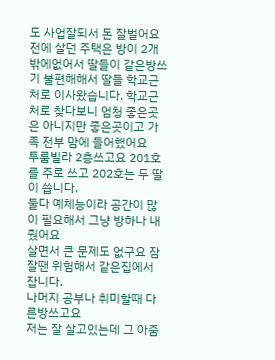도 사업잘되서 돈 잘벌어요
전에 살던 주택은 방이 2개밖에없어서 딸들이 같은방쓰기 불편해해서 딸들 학교근처로 이사왔습니다. 학교근처로 찾다보니 엄청 좋은곳은 아니지만 좋은곳이고 가족 전부 맘에 들어했어요
투룸빌라 2층쓰고요 201호를 주로 쓰고 202호는 두 딸이 씁니다.
둘다 예체능이라 공간이 많이 필요해서 그냥 방하나 내줬어요
살면서 큰 문제도 없구요 잠잘땐 위험해서 같은집에서 잡니다.
나머지 공부나 취미할때 다른방쓰고요
저는 잘 살고있는데 그 아줌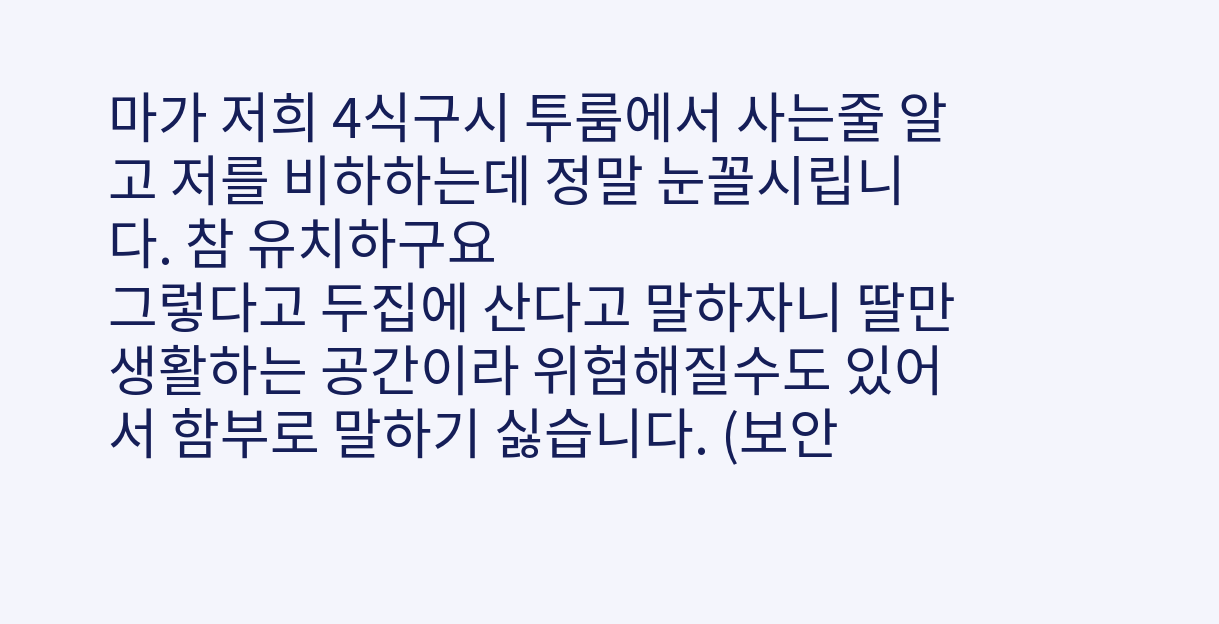마가 저희 4식구시 투룸에서 사는줄 알고 저를 비하하는데 정말 눈꼴시립니다. 참 유치하구요
그렇다고 두집에 산다고 말하자니 딸만 생활하는 공간이라 위험해질수도 있어서 함부로 말하기 싫습니다. (보안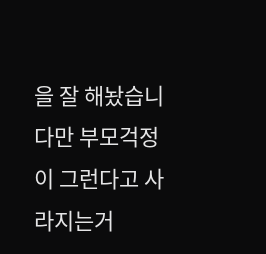을 잘 해놨습니다만 부모걱정이 그런다고 사라지는거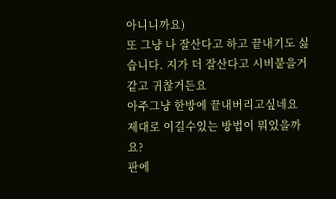아니니까요)
또 그냥 나 잘산다고 하고 끝내기도 싫습니다. 지가 더 잘산다고 시비붙을거같고 귀찮거든요
아주그냥 한방에 끝내버리고싶네요
제대로 이길수있는 방법이 뭐있을까요?
판에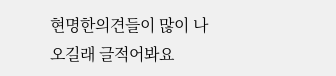현명한의견들이 많이 나오길래 글적어봐요